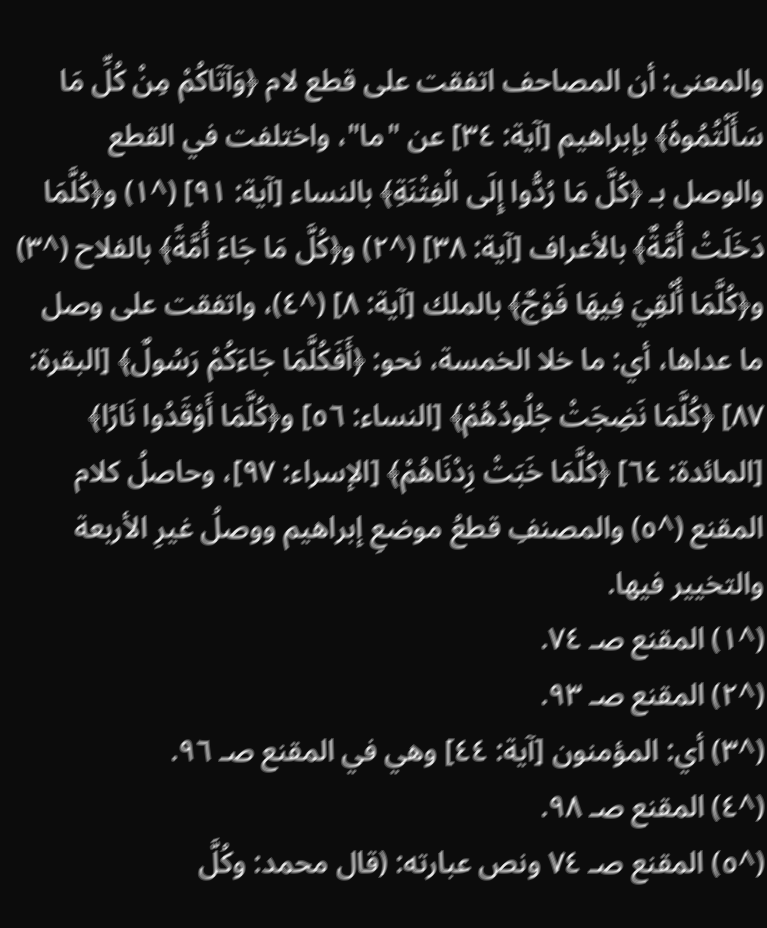والمعنى: أن المصاحف اتفقت على قطع لام ﴿وَآتَاكُمْ مِنْ كُلِّ مَا سَأَلْتُمُوهُ﴾ بإبراهيم [آية: ٣٤] عن "ما"، واختلفت في القطع والوصل بـ ﴿كُلَّ مَا رُدُّوا إِلَى الْفِتْنَةِ﴾ بالنساء [آية: ٩١] (^١) و﴿كُلَّمَا دَخَلَتْ أُمَّةٌ﴾ بالأعراف [آية: ٣٨] (^٢) و﴿كُلَّ مَا جَاءَ أُمَّةً﴾ بالفلاح (^٣) و﴿كُلَّمَا أُلْقِيَ فِيهَا فَوْجٌ﴾ بالملك [آية: ٨] (^٤)، واتفقت على وصل ما عداها، أي: ما خلا الخمسة، نحو: ﴿أَفَكُلَّمَا جَاءَكُمْ رَسُولٌ﴾ [البقرة: ٨٧] ﴿كُلَّمَا نَضِجَتْ جُلُودُهُمْ﴾ [النساء: ٥٦] و﴿كُلَّمَا أَوْقَدُوا نَارًا﴾ [المائدة: ٦٤] ﴿كُلَّمَا خَبَتْ زِدْنَاهُمْ﴾ [الإسراء: ٩٧]، وحاصلُ كلام المقنع (^٥) والمصنفِ قطعُ موضعِ إبراهيم ووصلُ غيرِ الأربعة والتخيير فيها.
(^١) المقنع صـ ٧٤.
(^٢) المقنع صـ ٩٣.
(^٣) أي: المؤمنون [آية: ٤٤] وهي في المقنع صـ ٩٦.
(^٤) المقنع صـ ٩٨.
(^٥) المقنع صـ ٧٤ ونص عبارته: (قال محمد: وكُلَّ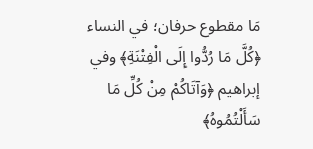مَا مقطوع حرفان؛ في النساء ﴿كُلَّ مَا رُدُّوا إِلَى الْفِتْنَةِ﴾ وفي إبراهيم ﴿وَآتَاكُمْ مِنْ كُلِّ مَا سَأَلْتُمُوهُ﴾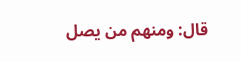قال: ومنهم من يصل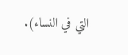التي في النساء).